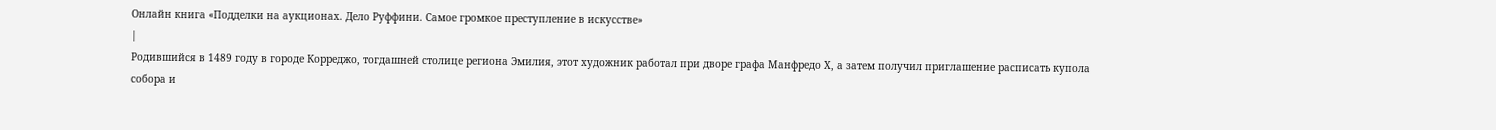Онлайн книга «Подделки на аукционах. Дело Руффини. Самое громкое преступление в искусстве»
|
Родившийся в 1489 году в городе Корреджо, тогдашней столице региона Эмилия, этот художник работал при дворе графа Манфредо Х, а затем получил приглашение расписать купола собора и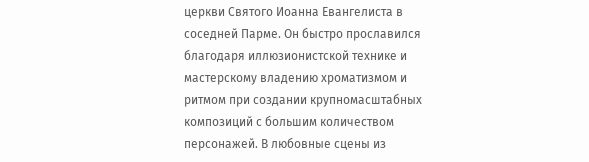церкви Святого Иоанна Евангелиста в соседней Парме. Он быстро прославился благодаря иллюзионистской технике и мастерскому владению хроматизмом и ритмом при создании крупномасштабных композиций с большим количеством персонажей. В любовные сцены из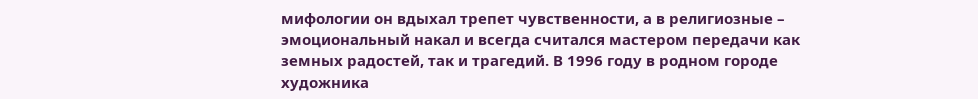мифологии он вдыхал трепет чувственности, а в религиозные – эмоциональный накал и всегда считался мастером передачи как земных радостей, так и трагедий. В 1996 году в родном городе художника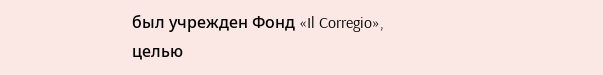был учрежден Фонд «Il Corregio», целью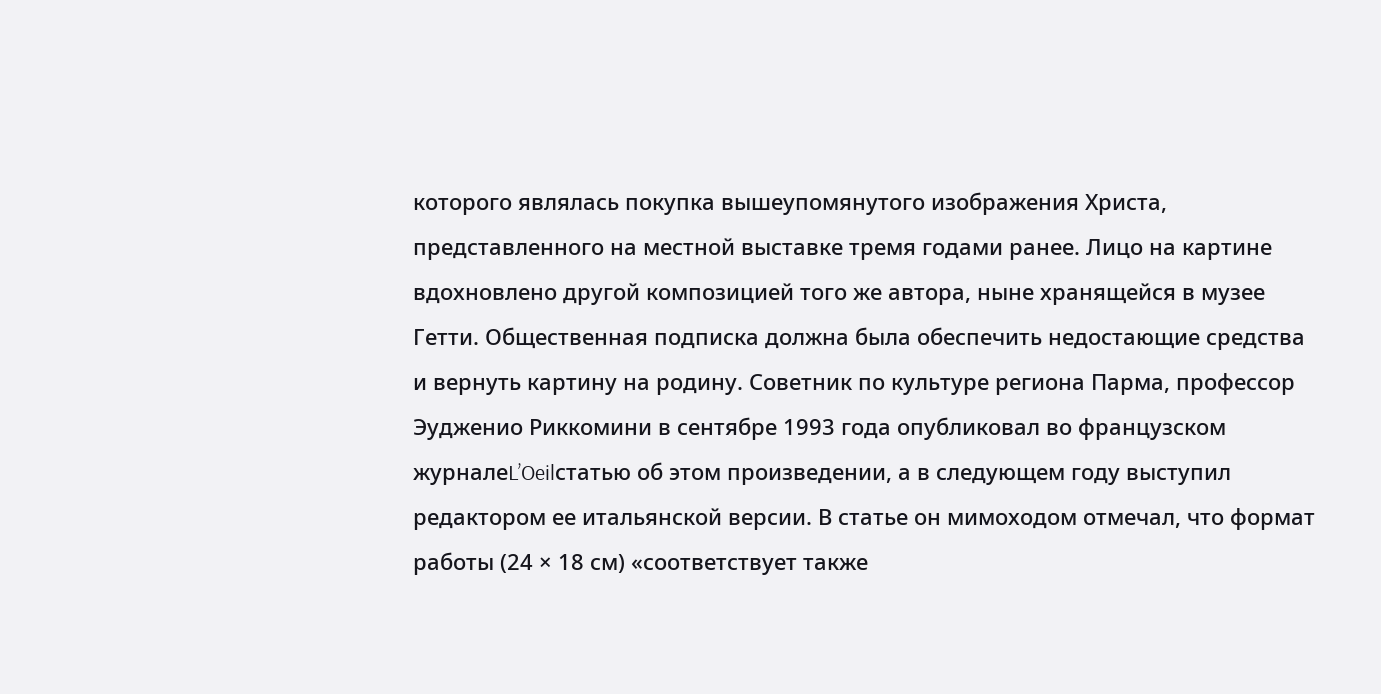которого являлась покупка вышеупомянутого изображения Христа, представленного на местной выставке тремя годами ранее. Лицо на картине вдохновлено другой композицией того же автора, ныне хранящейся в музее Гетти. Общественная подписка должна была обеспечить недостающие средства и вернуть картину на родину. Советник по культуре региона Парма, профессор Эудженио Риккомини в сентябре 1993 года опубликовал во французском журналеL’Oeilстатью об этом произведении, а в следующем году выступил редактором ее итальянской версии. В статье он мимоходом отмечал, что формат работы (24 × 18 см) «соответствует также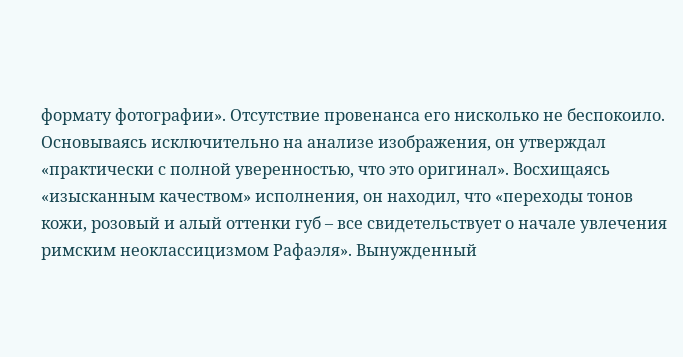формату фотографии». Отсутствие провенанса его нисколько не беспокоило. Основываясь исключительно на анализе изображения, он утверждал «практически с полной уверенностью, что это оригинал». Восхищаясь «изысканным качеством» исполнения, он находил, что «переходы тонов кожи, розовый и алый оттенки губ – все свидетельствует о начале увлечения римским неоклассицизмом Рафаэля». Вынужденный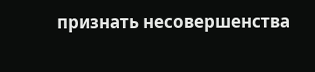признать несовершенства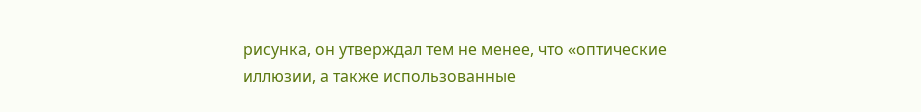рисунка, он утверждал тем не менее, что «оптические иллюзии, а также использованные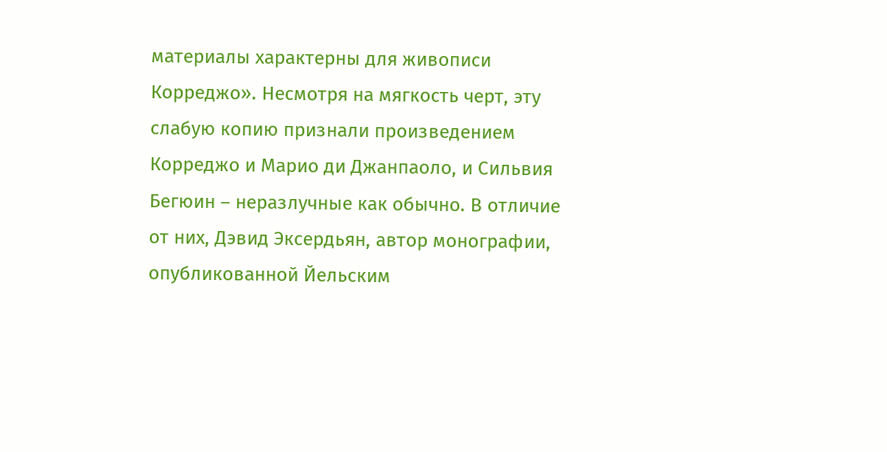материалы характерны для живописи Корреджо». Несмотря на мягкость черт, эту слабую копию признали произведением Корреджо и Марио ди Джанпаоло, и Сильвия Бегюин – неразлучные как обычно. В отличие от них, Дэвид Эксердьян, автор монографии, опубликованной Йельским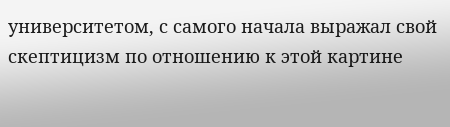университетом, с самого начала выражал свой скептицизм по отношению к этой картине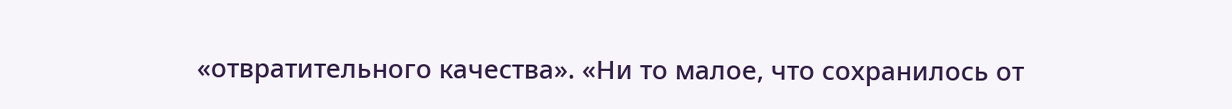«отвратительного качества». «Ни то малое, что сохранилось от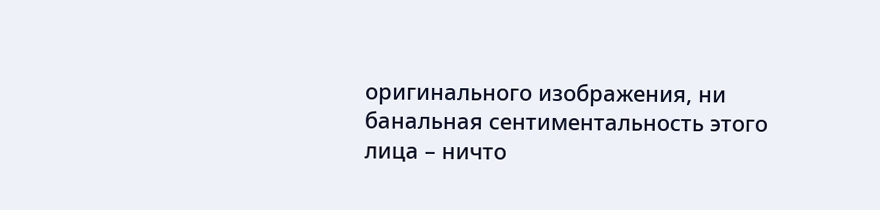оригинального изображения, ни банальная сентиментальность этого лица – ничто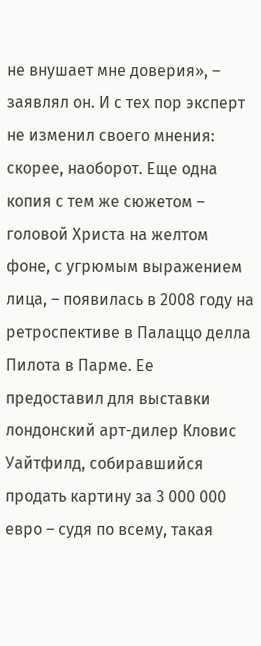не внушает мне доверия», – заявлял он. И с тех пор эксперт не изменил своего мнения: скорее, наоборот. Еще одна копия с тем же сюжетом – головой Христа на желтом фоне, с угрюмым выражением лица, – появилась в 2008 году на ретроспективе в Палаццо делла Пилота в Парме. Ее предоставил для выставки лондонский арт-дилер Кловис Уайтфилд, собиравшийся продать картину за 3 000 000 евро – судя по всему, такая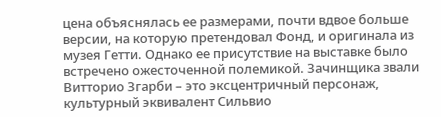цена объяснялась ее размерами, почти вдвое больше версии, на которую претендовал Фонд, и оригинала из музея Гетти. Однако ее присутствие на выставке было встречено ожесточенной полемикой. Зачинщика звали Витторио Згарби – это эксцентричный персонаж, культурный эквивалент Сильвио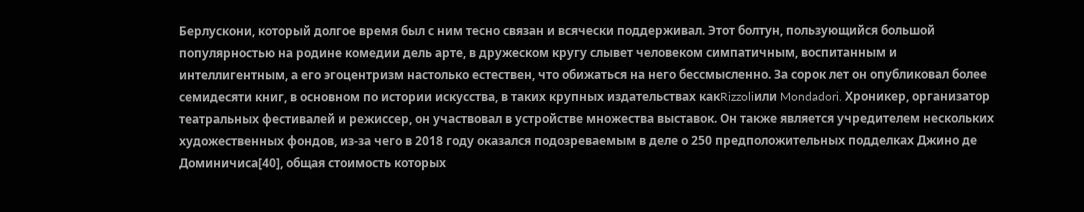Берлускони, который долгое время был с ним тесно связан и всячески поддерживал. Этот болтун, пользующийся большой популярностью на родине комедии дель арте, в дружеском кругу слывет человеком симпатичным, воспитанным и интеллигентным, а его эгоцентризм настолько естествен, что обижаться на него бессмысленно. За сорок лет он опубликовал более семидесяти книг, в основном по истории искусства, в таких крупных издательствах какRizzoliили Mondadori. Хроникер, организатор театральных фестивалей и режиссер, он участвовал в устройстве множества выставок. Он также является учредителем нескольких художественных фондов, из-за чего в 2018 году оказался подозреваемым в деле о 250 предположительных подделках Джино де Доминичиса[40], общая стоимость которых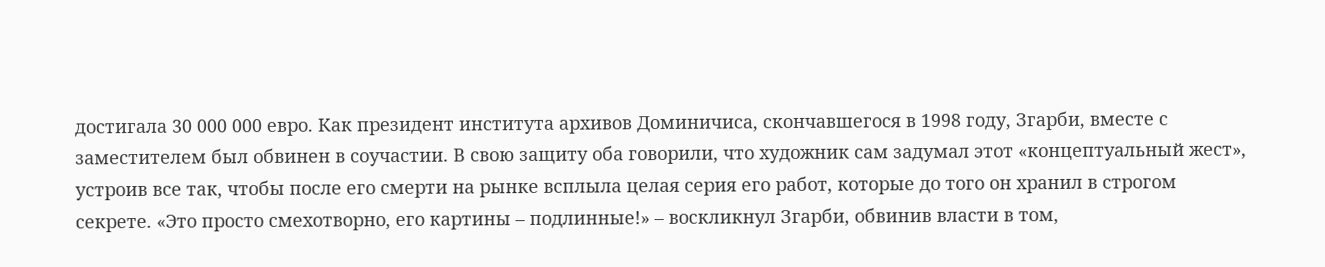достигала 30 000 000 евро. Как президент института архивов Доминичиса, скончавшегося в 1998 году, Згарби, вместе с заместителем был обвинен в соучастии. В свою защиту оба говорили, что художник сам задумал этот «концептуальный жест», устроив все так, чтобы после его смерти на рынке всплыла целая серия его работ, которые до того он хранил в строгом секрете. «Это просто смехотворно, его картины – подлинные!» – воскликнул Згарби, обвинив власти в том,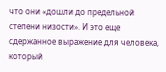что они «дошли до предельной степени низости». И это еще сдержанное выражение для человека, который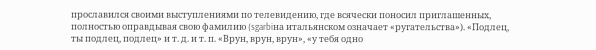прославился своими выступлениями по телевидению, где всячески поносил приглашенных, полностью оправдывая свою фамилию (sgarbiна итальянском означает «ругательства»). «Подлец, ты подлец, подлец» и т. д. и т. п. «Врун, врун, врун», «у тебя одно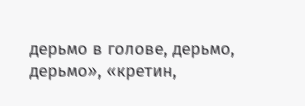дерьмо в голове, дерьмо, дерьмо», «кретин,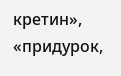кретин», «придурок,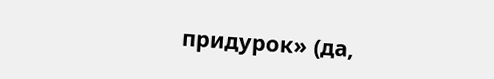придурок» (да,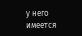у него имеется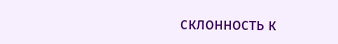склонность к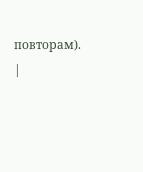повторам). |